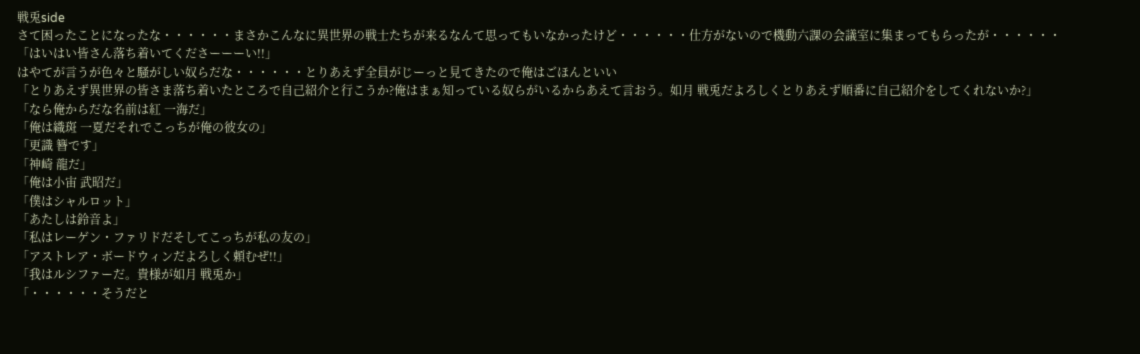戦兎side
さて困ったことになったな・・・・・・まさかこんなに異世界の戦士たちが来るなんて思ってもいなかったけど・・・・・・仕方がないので機動六課の会議室に集まってもらったが・・・・・・
「はいはい皆さん落ち着いてくださーーーい!!」
はやてが言うが色々と騒がしい奴らだな・・・・・・とりあえず全員がじーっと見てきたので俺はごほんといい
「とりあえず異世界の皆さま落ち着いたところで自己紹介と行こうか?俺はまぁ知っている奴らがいるからあえて言おう。如月 戦兎だよろしくとりあえず順番に自己紹介をしてくれないか?」
「なら俺からだな名前は紅 一海だ」
「俺は織斑 一夏だそれでこっちが俺の彼女の」
「更識 簪です」
「神崎 龍だ」
「俺は小宙 武昭だ」
「僕はシャルロット」
「あたしは鈴音よ」
「私はレーゲン・ファリドだそしてこっちが私の友の」
「アストレア・ボードウィンだよろしく頼むぜ!!」
「我はルシファーだ。貴様が如月 戦兎か」
「・・・・・・そうだと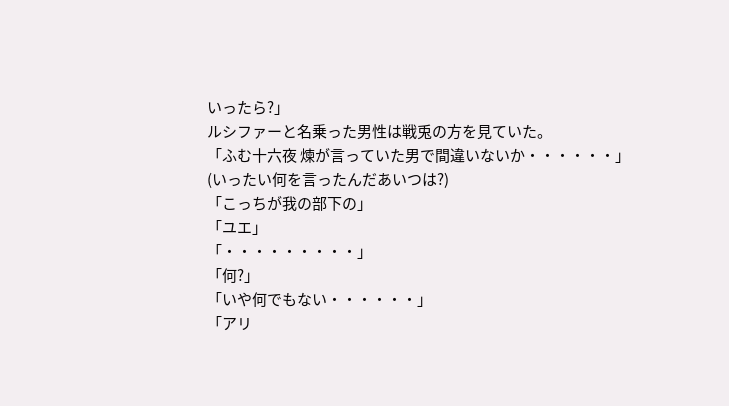いったら?」
ルシファーと名乗った男性は戦兎の方を見ていた。
「ふむ十六夜 煉が言っていた男で間違いないか・・・・・・」
(いったい何を言ったんだあいつは?)
「こっちが我の部下の」
「ユエ」
「・・・・・・・・・」
「何?」
「いや何でもない・・・・・・」
「アリ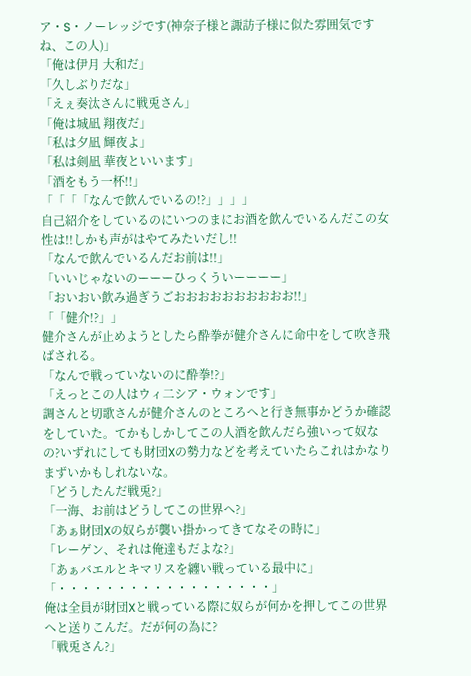ア・S・ノーレッジです(神奈子様と諏訪子様に似た雰囲気ですね、この人)」
「俺は伊月 大和だ」
「久しぶりだな」
「えぇ奏汰さんに戦兎さん」
「俺は城凪 翔夜だ」
「私は夕凪 輝夜よ」
「私は剣凪 華夜といいます」
「酒をもう一杯!!」
「「「「なんで飲んでいるの!?」」」」
自己紹介をしているのにいつのまにお酒を飲んでいるんだこの女性は!!しかも声がはやてみたいだし!!
「なんで飲んでいるんだお前は!!」
「いいじゃないのーーーひっくういーーーー」
「おいおい飲み過ぎうごおおおおおおおおおお!!」
「「健介!?」」
健介さんが止めようとしたら酔拳が健介さんに命中をして吹き飛ばされる。
「なんで戦っていないのに酔拳!?」
「えっとこの人はウィ二シア・ウォンです」
調さんと切歌さんが健介さんのところへと行き無事かどうか確認をしていた。てかもしかしてこの人酒を飲んだら強いって奴なの?いずれにしても財団Xの勢力などを考えていたらこれはかなりまずいかもしれないな。
「どうしたんだ戦兎?」
「一海、お前はどうしてこの世界へ?」
「あぁ財団Xの奴らが襲い掛かってきてなその時に」
「レーゲン、それは俺達もだよな?」
「あぁバエルとキマリスを纏い戦っている最中に」
「・・・・・・・・・・・・・・・・・・」
俺は全員が財団Xと戦っている際に奴らが何かを押してこの世界へと送りこんだ。だが何の為に?
「戦兎さん?」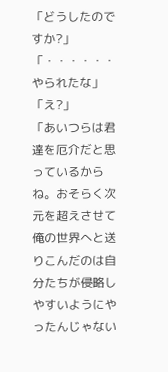「どうしたのですか?」
「・・・・・・やられたな」
「え?」
「あいつらは君達を厄介だと思っているからね。おそらく次元を超えさせて俺の世界へと送りこんだのは自分たちが侵略しやすいようにやったんじゃない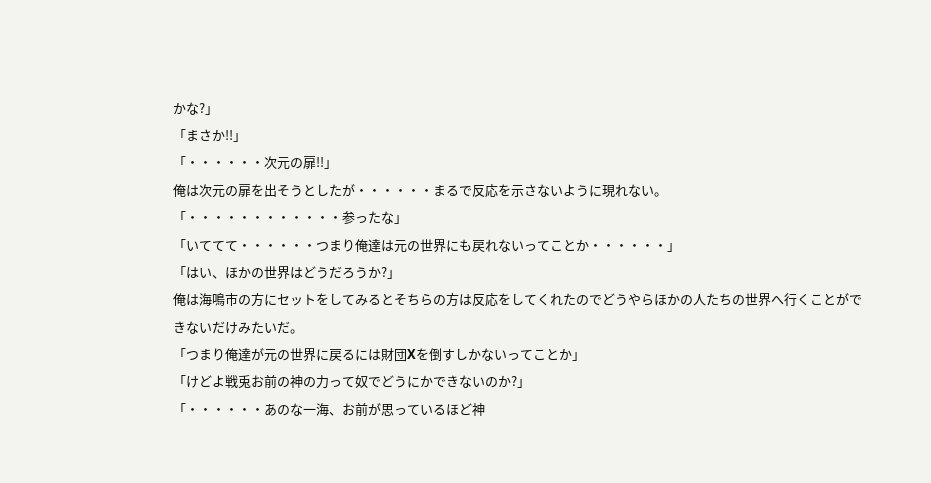かな?」
「まさか!!」
「・・・・・・次元の扉!!」
俺は次元の扉を出そうとしたが・・・・・・まるで反応を示さないように現れない。
「・・・・・・・・・・・・参ったな」
「いててて・・・・・・つまり俺達は元の世界にも戻れないってことか・・・・・・」
「はい、ほかの世界はどうだろうか?」
俺は海鳴市の方にセットをしてみるとそちらの方は反応をしてくれたのでどうやらほかの人たちの世界へ行くことができないだけみたいだ。
「つまり俺達が元の世界に戻るには財団Xを倒すしかないってことか」
「けどよ戦兎お前の神の力って奴でどうにかできないのか?」
「・・・・・・あのな一海、お前が思っているほど神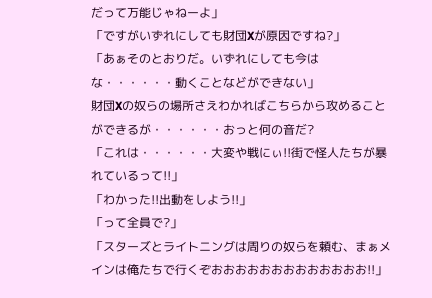だって万能じゃねーよ」
「ですがいずれにしても財団Xが原因ですね?」
「あぁそのとおりだ。いずれにしても今はな・・・・・・動くことなどができない」
財団Xの奴らの場所さえわかればこちらから攻めることができるが・・・・・・おっと何の音だ?
「これは・・・・・・大変や戦にぃ!!街で怪人たちが暴れているって!!」
「わかった!!出動をしよう!!」
「って全員で?」
「スターズとライトニングは周りの奴らを頼む、まぁメインは俺たちで行くぞおおおおおおおおおおおおお!!」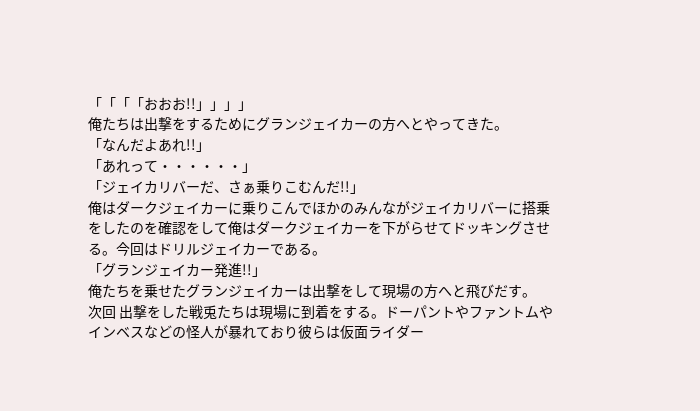「「「「おおお!!」」」」
俺たちは出撃をするためにグランジェイカーの方へとやってきた。
「なんだよあれ!!」
「あれって・・・・・・」
「ジェイカリバーだ、さぁ乗りこむんだ!!」
俺はダークジェイカーに乗りこんでほかのみんながジェイカリバーに搭乗をしたのを確認をして俺はダークジェイカーを下がらせてドッキングさせる。今回はドリルジェイカーである。
「グランジェイカー発進!!」
俺たちを乗せたグランジェイカーは出撃をして現場の方へと飛びだす。
次回 出撃をした戦兎たちは現場に到着をする。ドーパントやファントムやインベスなどの怪人が暴れており彼らは仮面ライダー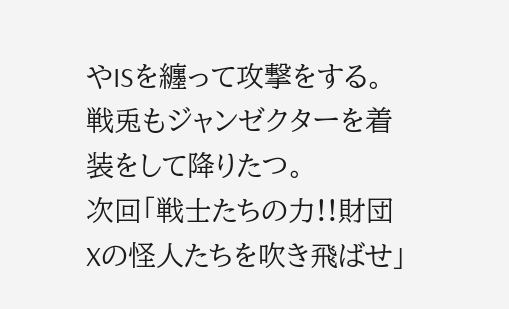やISを纏って攻撃をする。
戦兎もジャンゼクターを着装をして降りたつ。
次回「戦士たちの力!!財団Xの怪人たちを吹き飛ばせ」